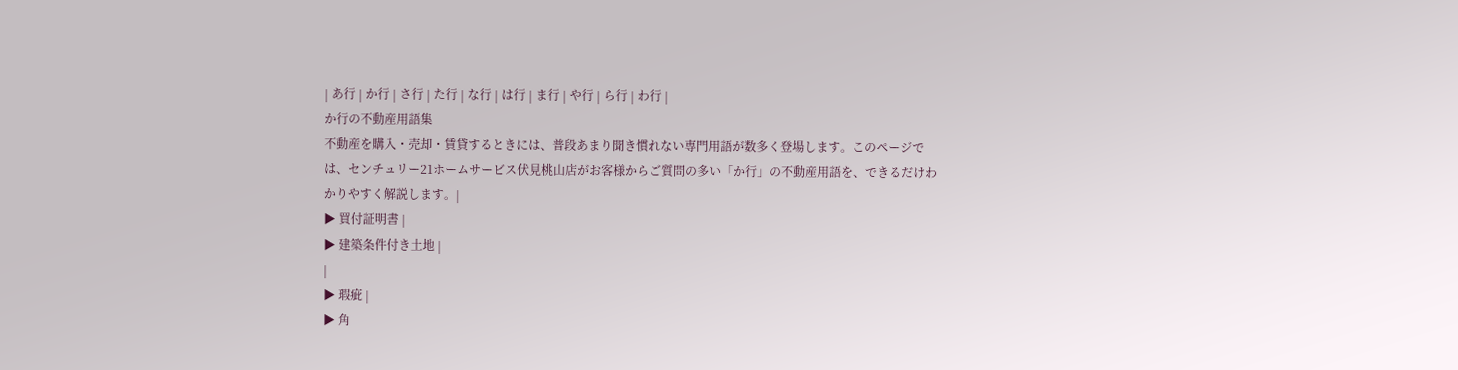| あ行 | か行 | さ行 | た行 | な行 | は行 | ま行 | や行 | ら行 | わ行 |
か行の不動産用語集
不動産を購入・売却・賃貸するときには、普段あまり聞き慣れない専門用語が数多く登場します。このページでは、センチュリー21ホームサービス伏見桃山店がお客様からご質問の多い「か行」の不動産用語を、できるだけわかりやすく解説します。|
▶ 買付証明書 |
▶ 建築条件付き土地 |
|
▶ 瑕疵 |
▶ 角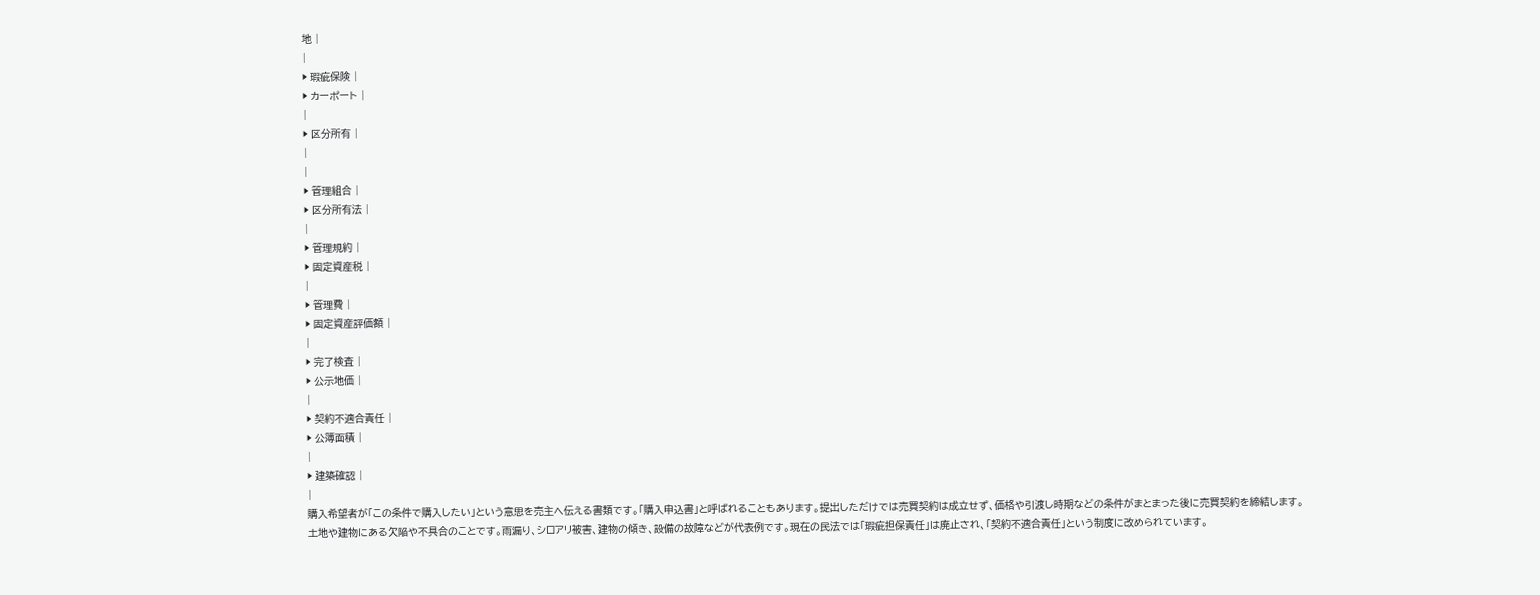地 |
|
▶ 瑕疵保険 |
▶ カーポート |
|
▶ 区分所有 |
|
|
▶ 管理組合 |
▶ 区分所有法 |
|
▶ 管理規約 |
▶ 固定資産税 |
|
▶ 管理費 |
▶ 固定資産評価額 |
|
▶ 完了検査 |
▶ 公示地価 |
|
▶ 契約不適合責任 |
▶ 公簿面積 |
|
▶ 建築確認 |
|
購入希望者が「この条件で購入したい」という意思を売主へ伝える書類です。「購入申込書」と呼ばれることもあります。提出しただけでは売買契約は成立せず、価格や引渡し時期などの条件がまとまった後に売買契約を締結します。
土地や建物にある欠陥や不具合のことです。雨漏り、シロアリ被害、建物の傾き、設備の故障などが代表例です。現在の民法では「瑕疵担保責任」は廃止され、「契約不適合責任」という制度に改められています。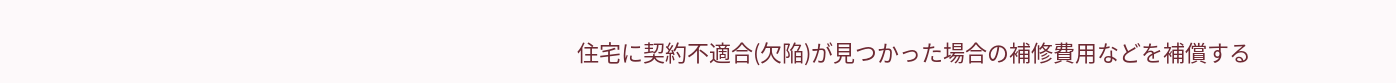住宅に契約不適合(欠陥)が見つかった場合の補修費用などを補償する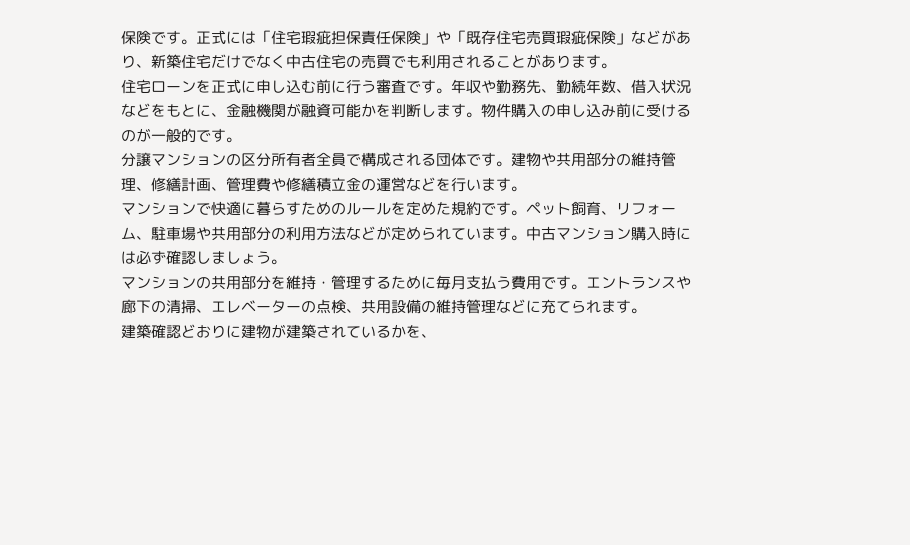保険です。正式には「住宅瑕疵担保責任保険」や「既存住宅売買瑕疵保険」などがあり、新築住宅だけでなく中古住宅の売買でも利用されることがあります。
住宅ローンを正式に申し込む前に行う審査です。年収や勤務先、勤続年数、借入状況などをもとに、金融機関が融資可能かを判断します。物件購入の申し込み前に受けるのが一般的です。
分譲マンションの区分所有者全員で構成される団体です。建物や共用部分の維持管理、修繕計画、管理費や修繕積立金の運営などを行います。
マンションで快適に暮らすためのルールを定めた規約です。ペット飼育、リフォーム、駐車場や共用部分の利用方法などが定められています。中古マンション購入時には必ず確認しましょう。
マンションの共用部分を維持・管理するために毎月支払う費用です。エントランスや廊下の清掃、エレベーターの点検、共用設備の維持管理などに充てられます。
建築確認どおりに建物が建築されているかを、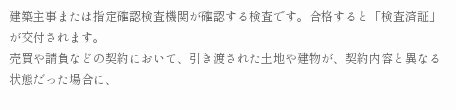建築主事または指定確認検査機関が確認する検査です。合格すると「検査済証」が交付されます。
売買や請負などの契約において、引き渡された土地や建物が、契約内容と異なる状態だった場合に、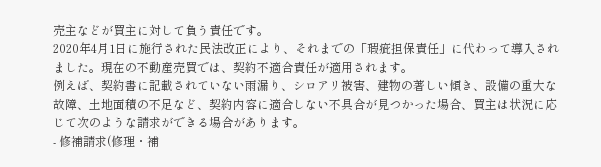売主などが買主に対して負う責任です。
2020年4月1日に施行された民法改正により、それまでの「瑕疵担保責任」に代わって導入されました。現在の不動産売買では、契約不適合責任が適用されます。
例えば、契約書に記載されていない雨漏り、シロアリ被害、建物の著しい傾き、設備の重大な故障、土地面積の不足など、契約内容に適合しない不具合が見つかった場合、買主は状況に応じて次のような請求ができる場合があります。
- 修補請求(修理・補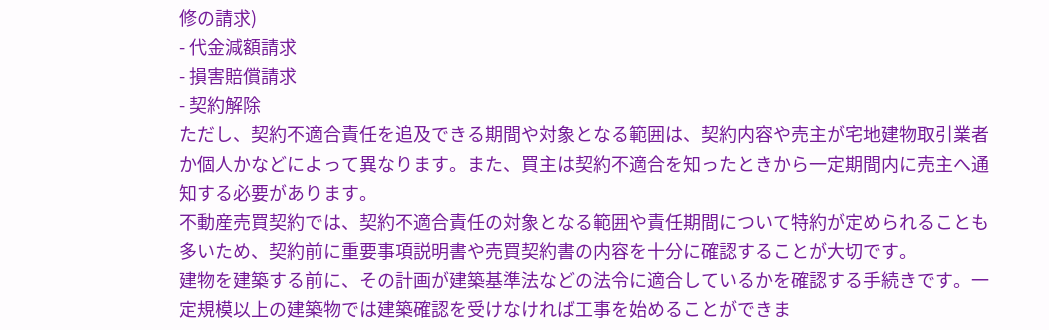修の請求)
- 代金減額請求
- 損害賠償請求
- 契約解除
ただし、契約不適合責任を追及できる期間や対象となる範囲は、契約内容や売主が宅地建物取引業者か個人かなどによって異なります。また、買主は契約不適合を知ったときから一定期間内に売主へ通知する必要があります。
不動産売買契約では、契約不適合責任の対象となる範囲や責任期間について特約が定められることも多いため、契約前に重要事項説明書や売買契約書の内容を十分に確認することが大切です。
建物を建築する前に、その計画が建築基準法などの法令に適合しているかを確認する手続きです。一定規模以上の建築物では建築確認を受けなければ工事を始めることができま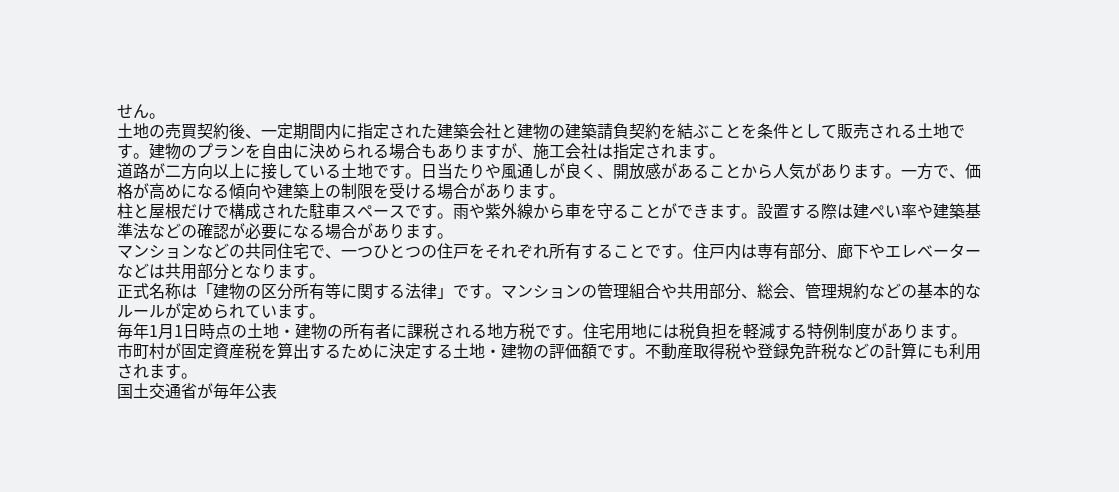せん。
土地の売買契約後、一定期間内に指定された建築会社と建物の建築請負契約を結ぶことを条件として販売される土地です。建物のプランを自由に決められる場合もありますが、施工会社は指定されます。
道路が二方向以上に接している土地です。日当たりや風通しが良く、開放感があることから人気があります。一方で、価格が高めになる傾向や建築上の制限を受ける場合があります。
柱と屋根だけで構成された駐車スペースです。雨や紫外線から車を守ることができます。設置する際は建ぺい率や建築基準法などの確認が必要になる場合があります。
マンションなどの共同住宅で、一つひとつの住戸をそれぞれ所有することです。住戸内は専有部分、廊下やエレベーターなどは共用部分となります。
正式名称は「建物の区分所有等に関する法律」です。マンションの管理組合や共用部分、総会、管理規約などの基本的なルールが定められています。
毎年1月1日時点の土地・建物の所有者に課税される地方税です。住宅用地には税負担を軽減する特例制度があります。
市町村が固定資産税を算出するために決定する土地・建物の評価額です。不動産取得税や登録免許税などの計算にも利用されます。
国土交通省が毎年公表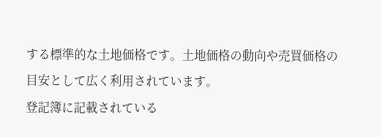する標準的な土地価格です。土地価格の動向や売買価格の目安として広く利用されています。
登記簿に記載されている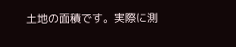土地の面積です。実際に測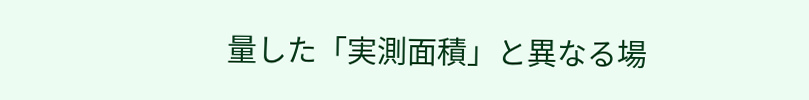量した「実測面積」と異なる場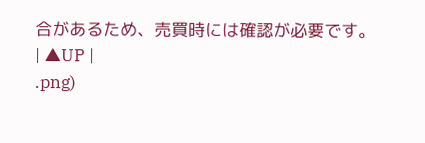合があるため、売買時には確認が必要です。
| ▲UP |
.png)